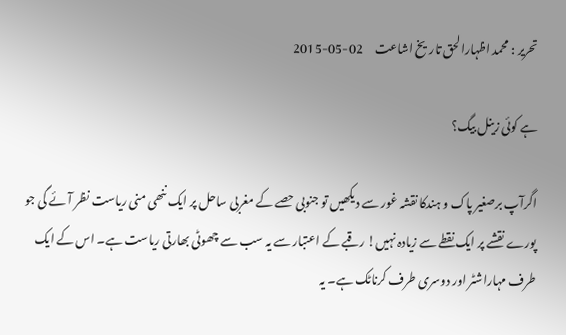تحریر : محمد اظہارالحق تاریخ اشاعت     02-05-2015

ہے کوئی زینل بیگ؟

اگرآپ برصغیر پاک و ہندکا نقشہ غور سے دیکھیں تو جنوبی حصے کے مغربی ساحل پر ایک ننھی منی ریاست نظر آئے گی جو پورے نقشے پر ایک نقطے سے زیادہ نہیں! رقبے کے اعتبار سے یہ سب سے چھوٹی بھارتی ریاست ہے۔ اس کے ایک طرف مہاراشٹر اور دوسری طرف کرناٹک ہے۔ یہ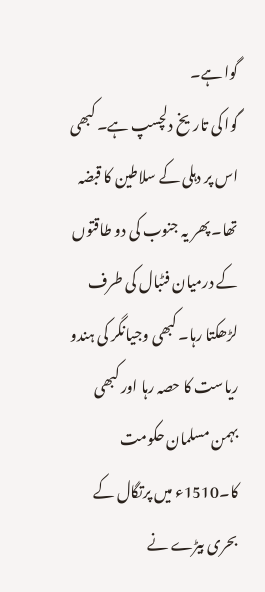گوا ہے۔
گوا کی تاریخ دلچسپ ہے۔ کبھی اس پر دہلی کے سلاطین کا قبضہ تھا۔ پھر یہ جنوب کی دو طاقتوں کے درمیان فٹبال کی طرف لڑھکتا رہا۔ کبھی وجیانگر کی ہندو ریاست کا حصہ رہا اور کبھی بہمن مسلمان حکومت کا۔1510ء میں پرتگال کے بحری بیڑے نے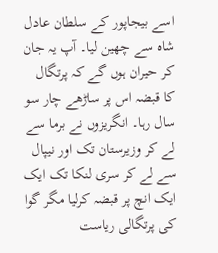اسے بیجاپور کے سلطان عادل شاہ سے چھین لیا۔ آپ یہ جان کر حیران ہوں گے کہ پرتگال کا قبضہ اس پر ساڑھے چار سو سال رہا۔ انگریزوں نے برما سے لے کر وزیرستان تک اور نیپال سے لے کر سری لنکا تک ایک ایک انچ پر قبضہ کرلیا مگر گوا کی پرتگالی ریاست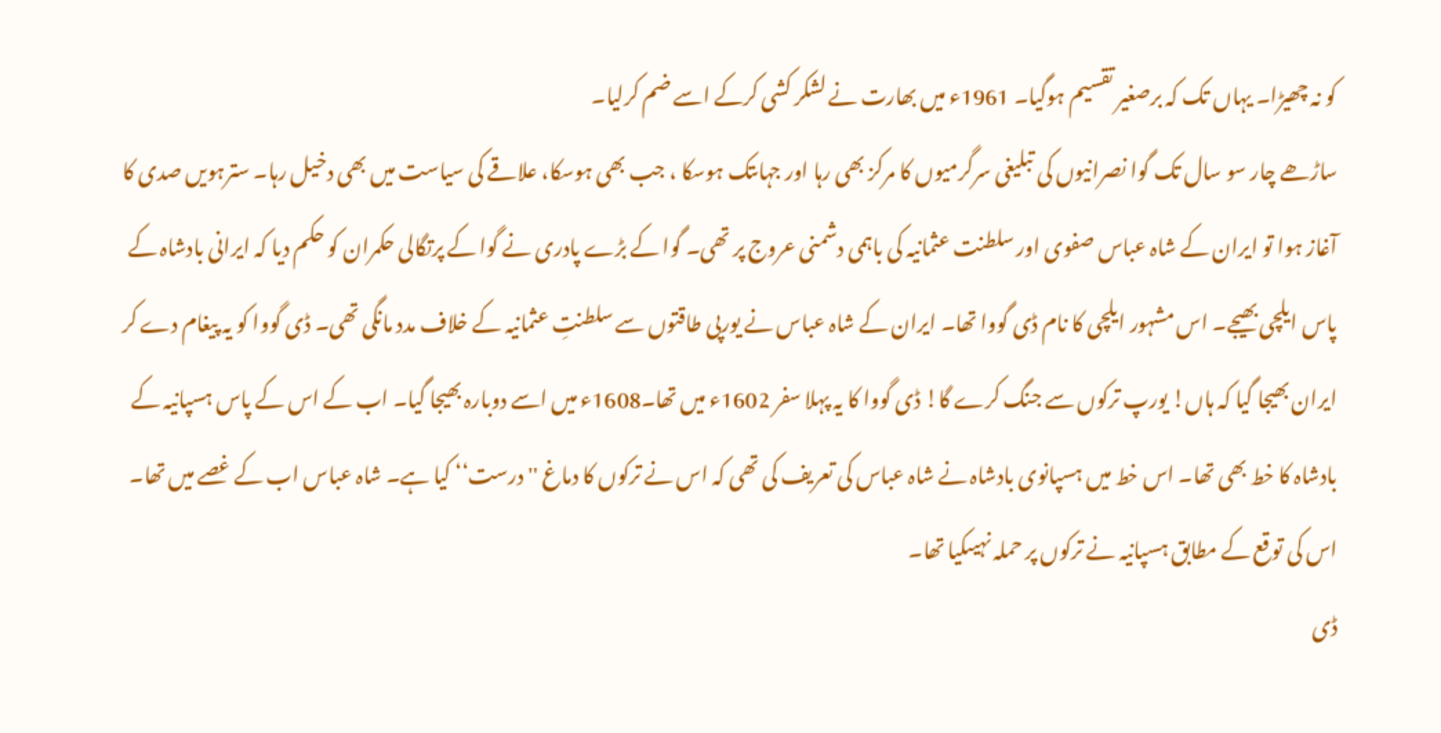کو نہ چھیڑا۔ یہاں تک کہ برصغیر تقسیم ہوگیا۔ 1961ء میں بھارت نے لشکر کشی کرکے اسے ضم کرلیا۔
ساڑھے چار سو سال تک گوا نصرانیوں کی تبلیغی سرگرمیوں کا مرکز بھی رہا اور جہاںتک ہوسکا ، جب بھی ہوسکا، علاقے کی سیاست میں بھی دخیل رہا۔ سترہویں صدی کا آغاز ہوا تو ایران کے شاہ عباس صفوی اور سلطنت عثمانیہ کی باہمی دشمنی عروج پر تھی۔ گوا کے بڑے پادری نے گوا کے پرتگالی حکمران کو حکم دیا کہ ایرانی بادشاہ کے پاس ایلچی بھیجے۔ اس مشہور ایلچی کا نام ڈی گووا تھا۔ ایران کے شاہ عباس نے یورپی طاقتوں سے سلطنتِ عثمانیہ کے خلاف مدد مانگی تھی۔ ڈی گووا کو یہ پیغام دے کر ایران بھیجا گیا کہ ہاں! یورپ ترکوں سے جنگ کرے گا! ڈی گووا کا یہ پہلا سفر 1602ء میں تھا۔1608ء میں اسے دوبارہ بھیجا گیا۔ اب کے اس کے پاس ہسپانیہ کے بادشاہ کا خط بھی تھا۔ اس خط میں ہسپانوی بادشاہ نے شاہ عباس کی تعریف کی تھی کہ اس نے ترکوں کا دماغ ''درست‘‘ کیا ہے۔ شاہ عباس اب کے غصے میں تھا۔ اس کی توقع کے مطابق ہسپانیہ نے ترکوں پر حملہ نہیںکیا تھا۔
ڈی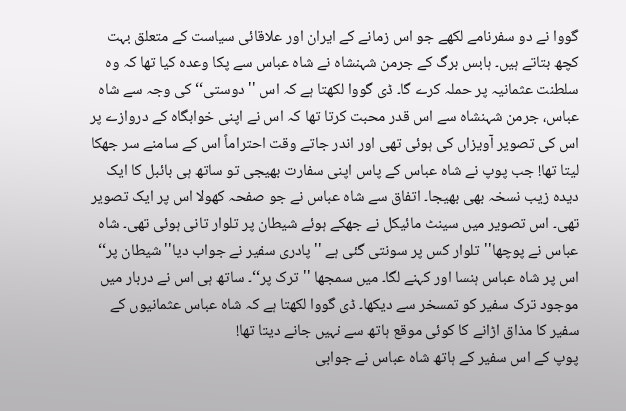گووا نے دو سفرنامے لکھے جو اس زمانے کے ایران اور علاقائی سیاست کے متعلق بہت کچھ بتاتے ہیں۔ ہابس برگ کے جرمن شہنشاہ نے شاہ عباس سے پکا وعدہ کیا تھا کہ وہ سلطنت عثمانیہ پر حملہ کرے گا۔ ڈی گووا لکھتا ہے کہ اس ''دوستی‘‘ کی وجہ سے شاہ عباس، جرمن شہنشاہ سے اس قدر محبت کرتا تھا کہ اس نے اپنی خوابگاہ کے دروازے پر اس کی تصویر آویزاں کی ہوئی تھی اور اندر جاتے وقت احتراماً اس کے سامنے سر جھکا لیتا تھا! جب پوپ نے شاہ عباس کے پاس اپنی سفارت بھیجی تو ساتھ ہی بائبل کا ایک دیدہ زیب نسخہ بھی بھیجا۔ اتفاق سے شاہ عباس نے جو صفحہ کھولا اس پر ایک تصویر تھی۔ اس تصویر میں سینٹ مائیکل نے جھکے ہوئے شیطان پر تلوار تانی ہوئی تھی۔ شاہ عباس نے پوچھا''تلوار کس پر سونتی گئی ہے ''پادری سفیر نے جواب دیا''شیطان پر‘‘ اس پر شاہ عباس ہنسا اور کہنے لگا۔ میں سمجھا ''ترک پر‘‘۔ ساتھ ہی اس نے دربار میں موجود ترک سفیر کو تمسخر سے دیکھا۔ ڈی گووا لکھتا ہے کہ شاہ عباس عثمانیوں کے سفیر کا مذاق اڑانے کا کوئی موقع ہاتھ سے نہیں جانے دیتا تھا!
پوپ کے اس سفیر کے ہاتھ شاہ عباس نے جوابی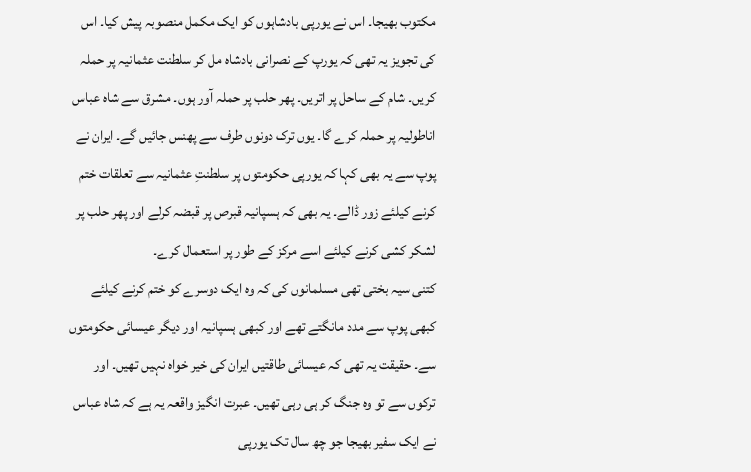مکتوب بھیجا۔ اس نے یورپی بادشاہوں کو ایک مکمل منصوبہ پیش کیا۔ اس کی تجویز یہ تھی کہ یورپ کے نصرانی بادشاہ مل کر سلطنت عثمانیہ پر حملہ کریں۔ شام کے ساحل پر اتریں۔ پھر حلب پر حملہ آور ہوں۔ مشرق سے شاہ عباس اناطولیہ پر حملہ کرے گا۔ یوں ترک دونوں طرف سے پھنس جائیں گے۔ ایران نے پوپ سے یہ بھی کہا کہ یورپی حکومتوں پر سلطنتِ عثمانیہ سے تعلقات ختم کرنے کیلئے زور ڈالے۔ یہ بھی کہ ہسپانیہ قبرص پر قبضہ کرلے اور پھر حلب پر لشکر کشی کرنے کیلئے اسے مرکز کے طور پر استعمال کرے۔
کتنی سیہ بختی تھی مسلمانوں کی کہ وہ ایک دوسرے کو ختم کرنے کیلئے کبھی پوپ سے مدد مانگتے تھے اور کبھی ہسپانیہ اور دیگر عیسائی حکومتوں سے۔ حقیقت یہ تھی کہ عیسائی طاقتیں ایران کی خیر خواہ نہیں تھیں۔ اور ترکوں سے تو وہ جنگ کر ہی رہی تھیں۔ عبرت انگیز واقعہ یہ ہے کہ شاہ عباس نے ایک سفیر بھیجا جو چھ سال تک یورپی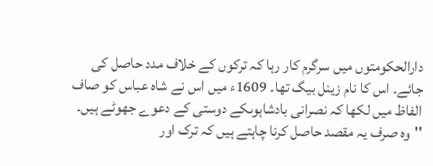دارالحکومتوں میں سرگرم کار رہا کہ ترکوں کے خلاف مدد حاصل کی جائے۔ اس کا نام زینل بیگ تھا۔ 1609ء میں اس نے شاہ عباس کو صاف الفاظ میں لکھا کہ نصرانی بادشاہوںکے دوستی کے دعوے جھوٹے ہیں۔ ''وہ صرف یہ مقصد حاصل کرنا چاہتے ہیں کہ ترک اور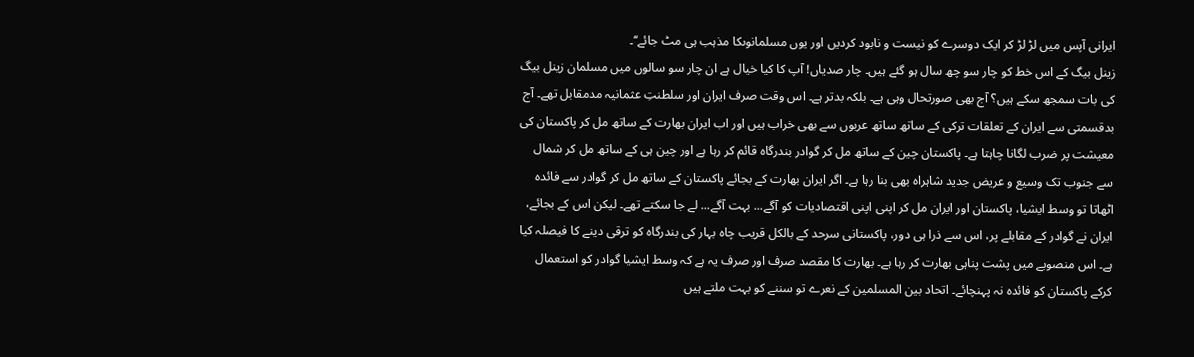ایرانی آپس میں لڑ لڑ کر ایک دوسرے کو نیست و نابود کردیں اور یوں مسلمانوںکا مذہب ہی مٹ جائے‘‘۔
زینل بیگ کے اس خط کو چار سو چھ سال ہو گئے ہیں۔ چار صدیاں! آپ کا کیا خیال ہے ان چار سو سالوں میں مسلمان زینل بیگ کی بات سمجھ سکے ہیں؟ آج بھی صورتحال وہی ہے۔ بلکہ بدتر ہے۔ اس وقت صرف ایران اور سلطنتِ عثمانیہ مدمقابل تھے۔ آج بدقسمتی سے ایران کے تعلقات ترکی کے ساتھ ساتھ عربوں سے بھی خراب ہیں اور اب ایران بھارت کے ساتھ مل کر پاکستان کی معیشت پر ضرب لگانا چاہتا ہے۔ پاکستان چین کے ساتھ مل کر گوادر بندرگاہ قائم کر رہا ہے اور چین ہی کے ساتھ مل کر شمال سے جنوب تک وسیع و عریض جدید شاہراہ بھی بنا رہا ہے۔ اگر ایران بھارت کے بجائے پاکستان کے ساتھ مل کر گوادر سے فائدہ اٹھاتا تو وسط ایشیا، پاکستان اور ایران مل کر اپنی اپنی اقتصادیات کو آگے... بہت آگے... لے جا سکتے تھے۔ لیکن اس کے بجائے، ایران نے گوادر کے مقابلے پر، اس سے ذرا ہی دور، پاکستانی سرحد کے بالکل قریب چاہ بہار کی بندرگاہ کو ترقی دینے کا فیصلہ کیا ہے۔ اس منصوبے میں پشت پناہی بھارت کر رہا ہے۔ بھارت کا مقصد صرف اور صرف یہ ہے کہ وسط ایشیا گوادر کو استعمال کرکے پاکستان کو فائدہ نہ پہنچائے۔ اتحاد بین المسلمین کے نعرے تو سننے کو بہت ملتے ہیں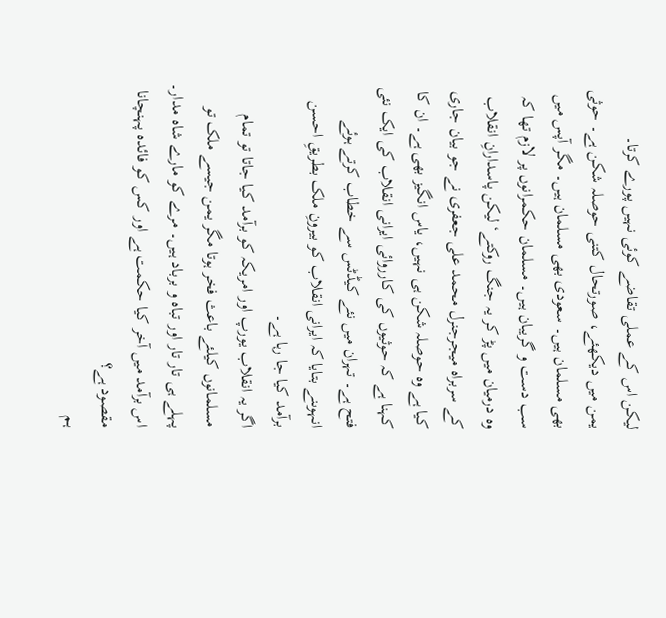لیکن اس کے عملی تقاضے کوئی نہیں پورے کرتا۔
یمن میں دیکھئے، صورتحال کتنی حوصلہ شکن ہے۔ حوثی بھی مسلمان ہیں۔ سعودی بھی مسلمان ہیں۔ مگر آپس میں سب دست و گریبان ہیں۔ مسلمان حکمرانوں پر لازم تھا کہ وہ درمیان میں پڑ کر یہ جنگ روکتے‘ لیکن پاسدارانِ انقلاب کے سربراہ میجرجنرل محمد علی جعفری نے جو بیان جاری کیا ہے وہ حوصلہ شکن ہی نہیں، یاس انگیز بھی ہے۔ ان کا کہنا ہے کہ حوثیوں کی کارروائی ایرانی انقلاب کی ایک نئی فتح ہے۔ تہران میں نئے کیڈٹس سے خطاب کرتے ہوئے انہوںنے بتایا کہ ایرانی انقلاب کو بیرونِ ملک بطریقِ احسن برآمد کیا جا رہا ہے۔
اگر یہ انقلاب یورپ اور امریکہ کو برآمد کیا جاتا تو تمام مسلمانوں کیلئے باعث فخر ہوتا مگر یمن جیسے ملک تو پہلے ہی تار تار اور تباہ و برباد ہیں۔ مرے کو مارے شاہ مدار۔ اس برآمد میں آخر کیا حکمت ہے اور کس کو فائدہ پہنچانا مقصود ہے؟
ہم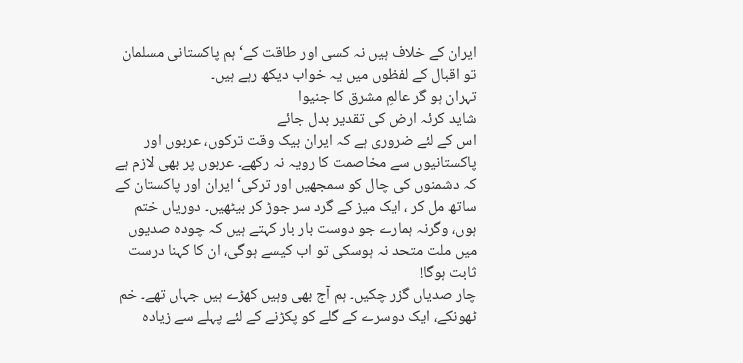ایران کے خلاف ہیں نہ کسی اور طاقت کے‘ ہم پاکستانی مسلمان تو اقبال کے لفظوں میں یہ خواب دیکھ رہے ہیں۔
تہران ہو گر عالمِ مشرق کا جنیوا
شاید کرئہ ارض کی تقدیر بدل جائے
اس کے لئے ضروری ہے کہ ایران بیک وقت ترکوں، عربوں اور پاکستانیوں سے مخاصمت کا رویہ نہ رکھے۔ عربوں پر بھی لازم ہے کہ دشمنوں کی چال کو سمجھیں اور ترکی‘ ایران اور پاکستان کے ساتھ مل کر ، ایک میز کے گرد سر جوڑ کر بیٹھیں۔ دوریاں ختم ہوں، وگرنہ ہمارے جو دوست بار بار کہتے ہیں کہ چودہ صدیوں میں ملت متحد نہ ہوسکی تو اب کیسے ہوگی، ان کا کہنا درست ثابت ہوگا!
چار صدیاں گزر چکیں۔ ہم آج بھی وہیں کھڑے ہیں جہاں تھے۔ خم ٹھونکے، ایک دوسرے کے گلے کو پکڑنے کے لئے پہلے سے زیادہ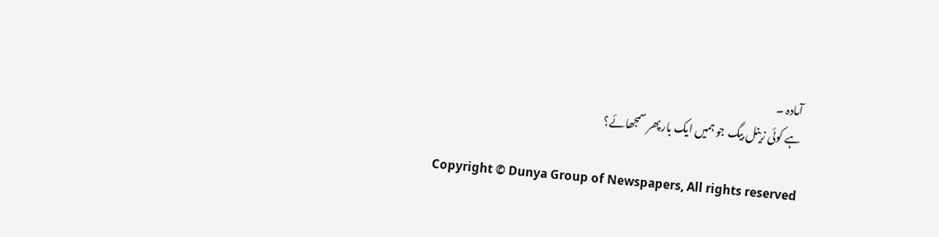آمادہ ۔
ہے کوئی زینل بیگ جو ہمیں ایک بار پھر سمجھائے؟

Copyright © Dunya Group of Newspapers, All rights reserved